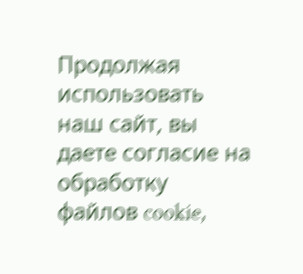Продолжая использовать наш сайт, вы даете согласие на обработку файлов cookie,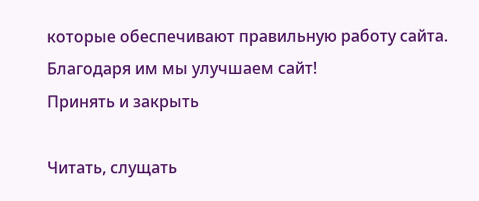которые обеспечивают правильную работу сайта. Благодаря им мы улучшаем сайт!
Принять и закрыть

Читать, слущать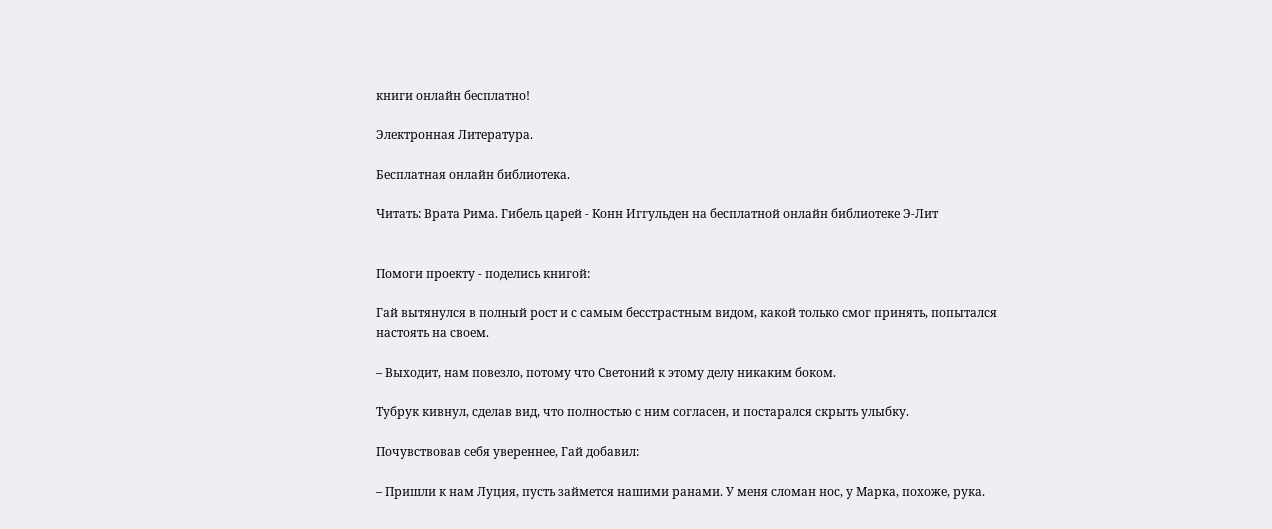книги онлайн бесплатно!

Электронная Литература.

Бесплатная онлайн библиотека.

Читать: Врата Рима. Гибель царей - Конн Иггульден на бесплатной онлайн библиотеке Э-Лит


Помоги проекту - поделись книгой:

Гай вытянулся в полный рост и с самым бесстрастным видом, какой только смог принять, попытался настоять на своем.

– Выходит, нам повезло, потому что Светоний к этому делу никаким боком.

Тубрук кивнул, сделав вид, что полностью с ним согласен, и постарался скрыть улыбку.

Почувствовав себя увереннее, Гай добавил:

– Пришли к нам Луция, пусть займется нашими ранами. У меня сломан нос, у Марка, похоже, рука.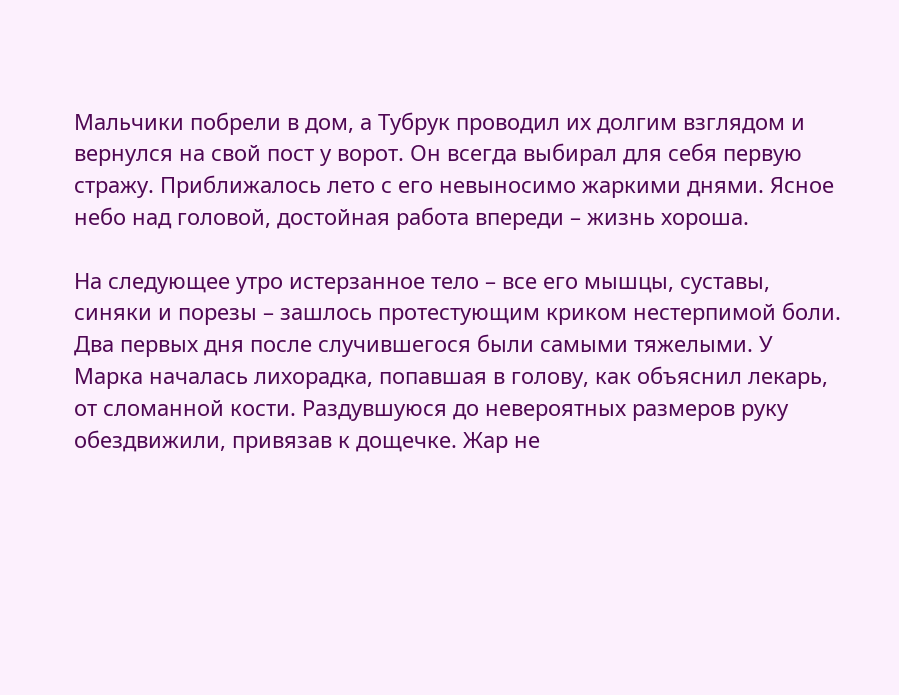Мальчики побрели в дом, а Тубрук проводил их долгим взглядом и вернулся на свой пост у ворот. Он всегда выбирал для себя первую стражу. Приближалось лето с его невыносимо жаркими днями. Ясное небо над головой, достойная работа впереди – жизнь хороша.

На следующее утро истерзанное тело – все его мышцы, суставы, синяки и порезы – зашлось протестующим криком нестерпимой боли. Два первых дня после случившегося были самыми тяжелыми. У Марка началась лихорадка, попавшая в голову, как объяснил лекарь, от сломанной кости. Раздувшуюся до невероятных размеров руку обездвижили, привязав к дощечке. Жар не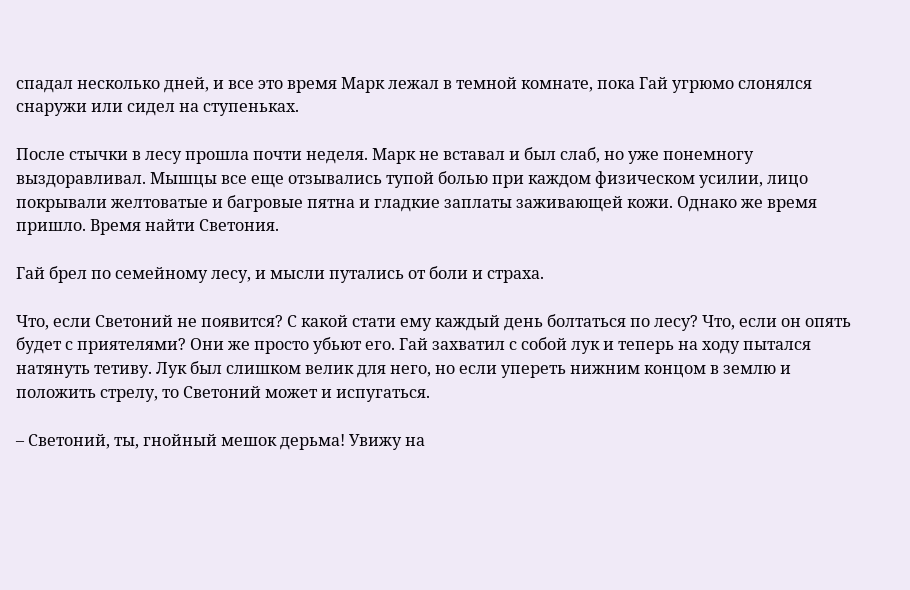спадал несколько дней, и все это время Марк лежал в темной комнате, пока Гай угрюмо слонялся снаружи или сидел на ступеньках.

После стычки в лесу прошла почти неделя. Марк не вставал и был слаб, но уже понемногу выздоравливал. Мышцы все еще отзывались тупой болью при каждом физическом усилии, лицо покрывали желтоватые и багровые пятна и гладкие заплаты заживающей кожи. Однако же время пришло. Время найти Светония.

Гай брел по семейному лесу, и мысли путались от боли и страха.

Что, если Светоний не появится? С какой стати ему каждый день болтаться по лесу? Что, если он опять будет с приятелями? Они же просто убьют его. Гай захватил с собой лук и теперь на ходу пытался натянуть тетиву. Лук был слишком велик для него, но если упереть нижним концом в землю и положить стрелу, то Светоний может и испугаться.

– Светоний, ты, гнойный мешок дерьма! Увижу на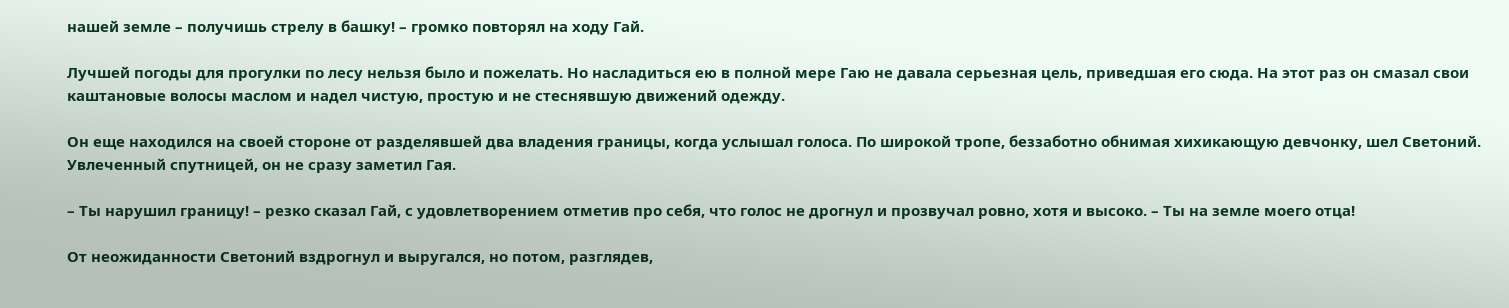нашей земле – получишь стрелу в башку! – громко повторял на ходу Гай.

Лучшей погоды для прогулки по лесу нельзя было и пожелать. Но насладиться ею в полной мере Гаю не давала серьезная цель, приведшая его сюда. На этот раз он смазал свои каштановые волосы маслом и надел чистую, простую и не стеснявшую движений одежду.

Он еще находился на своей стороне от разделявшей два владения границы, когда услышал голоса. По широкой тропе, беззаботно обнимая хихикающую девчонку, шел Светоний. Увлеченный спутницей, он не сразу заметил Гая.

– Ты нарушил границу! – резко сказал Гай, с удовлетворением отметив про себя, что голос не дрогнул и прозвучал ровно, хотя и высоко. – Ты на земле моего отца!

От неожиданности Светоний вздрогнул и выругался, но потом, разглядев,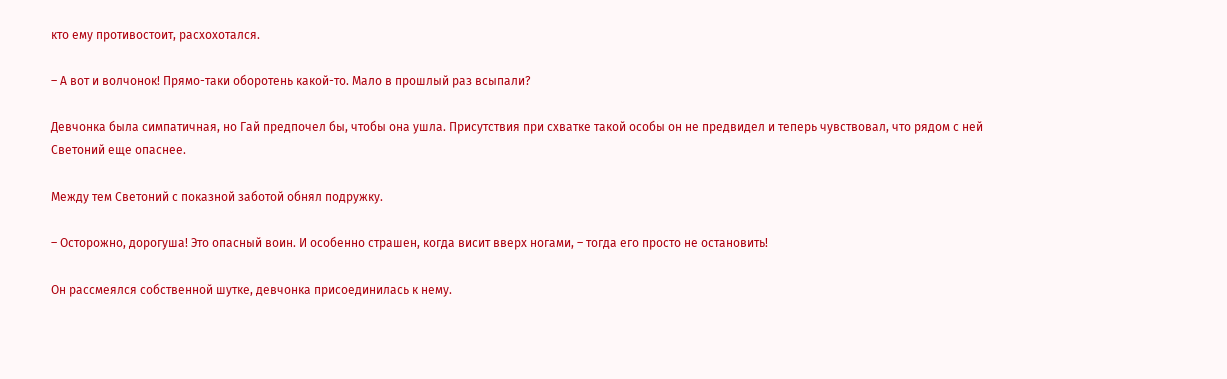кто ему противостоит, расхохотался.

– А вот и волчонок! Прямо-таки оборотень какой-то. Мало в прошлый раз всыпали?

Девчонка была симпатичная, но Гай предпочел бы, чтобы она ушла. Присутствия при схватке такой особы он не предвидел и теперь чувствовал, что рядом с ней Светоний еще опаснее.

Между тем Светоний с показной заботой обнял подружку.

– Осторожно, дорогуша! Это опасный воин. И особенно страшен, когда висит вверх ногами, – тогда его просто не остановить!

Он рассмеялся собственной шутке, девчонка присоединилась к нему.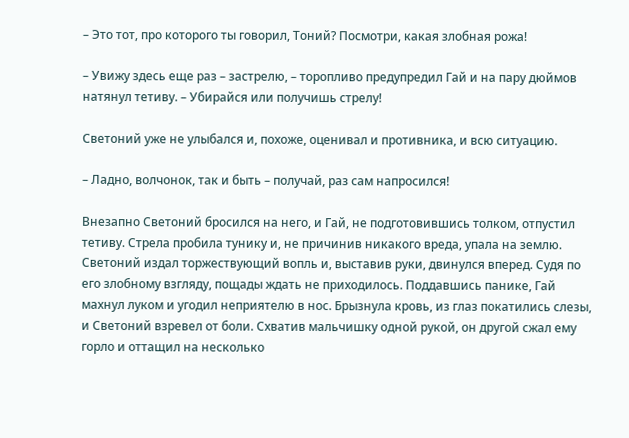– Это тот, про которого ты говорил, Тоний? Посмотри, какая злобная рожа!

– Увижу здесь еще раз – застрелю, – торопливо предупредил Гай и на пару дюймов натянул тетиву. – Убирайся или получишь стрелу!

Светоний уже не улыбался и, похоже, оценивал и противника, и всю ситуацию.

– Ладно, волчонок, так и быть – получай, раз сам напросился!

Внезапно Светоний бросился на него, и Гай, не подготовившись толком, отпустил тетиву. Стрела пробила тунику и, не причинив никакого вреда, упала на землю. Светоний издал торжествующий вопль и, выставив руки, двинулся вперед. Судя по его злобному взгляду, пощады ждать не приходилось. Поддавшись панике, Гай махнул луком и угодил неприятелю в нос. Брызнула кровь, из глаз покатились слезы, и Светоний взревел от боли. Схватив мальчишку одной рукой, он другой сжал ему горло и оттащил на несколько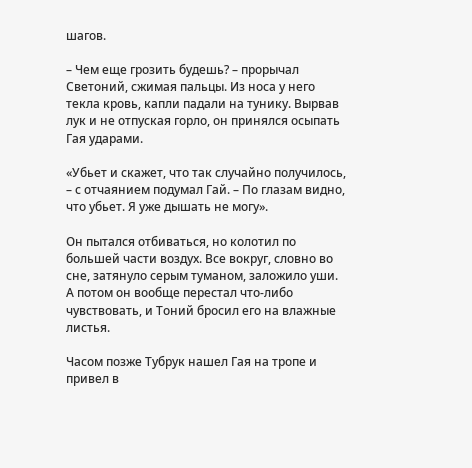шагов.

– Чем еще грозить будешь? – прорычал Светоний, сжимая пальцы. Из носа у него текла кровь, капли падали на тунику. Вырвав лук и не отпуская горло, он принялся осыпать Гая ударами.

«Убьет и скажет, что так случайно получилось, – с отчаянием подумал Гай. – По глазам видно, что убьет. Я уже дышать не могу».

Он пытался отбиваться, но колотил по большей части воздух. Все вокруг, словно во сне, затянуло серым туманом, заложило уши. А потом он вообще перестал что-либо чувствовать, и Тоний бросил его на влажные листья.

Часом позже Тубрук нашел Гая на тропе и привел в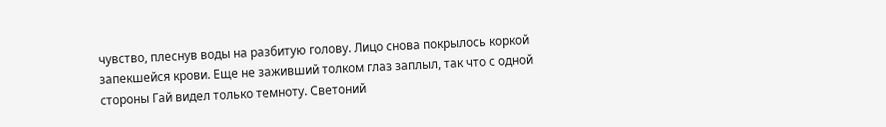чувство, плеснув воды на разбитую голову. Лицо снова покрылось коркой запекшейся крови. Еще не заживший толком глаз заплыл, так что с одной стороны Гай видел только темноту. Светоний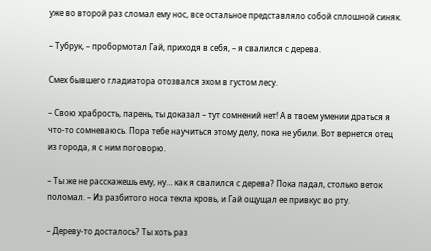уже во второй раз сломал ему нос, все остальное представляло собой сплошной синяк.

– Тубрук, – пробормотал Гай, приходя в себя, – я свалился с дерева.

Смех бывшего гладиатора отозвался эхом в густом лесу.

– Свою храбрость, парень, ты доказал – тут сомнений нет! А в твоем умении драться я что-то сомневаюсь. Пора тебе научиться этому делу, пока не убили. Вот вернется отец из города, я с ним поговорю.

– Ты же не расскажешь ему, ну… как я свалился с дерева? Пока падал, столько веток поломал. – Из разбитого носа текла кровь, и Гай ощущал ее привкус во рту.

– Дереву-то досталось? Ты хоть раз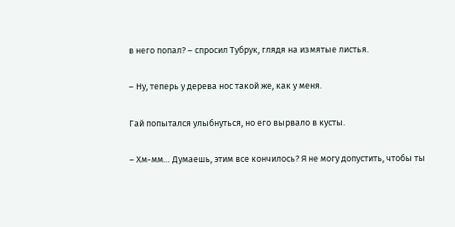в него попал? – спросил Тубрук, глядя на измятые листья.

– Ну, теперь у дерева нос такой же, как у меня.

Гай попытался улыбнуться, но его вырвало в кусты.

– Хм-мм… Думаешь, этим все кончилось? Я не могу допустить, чтобы ты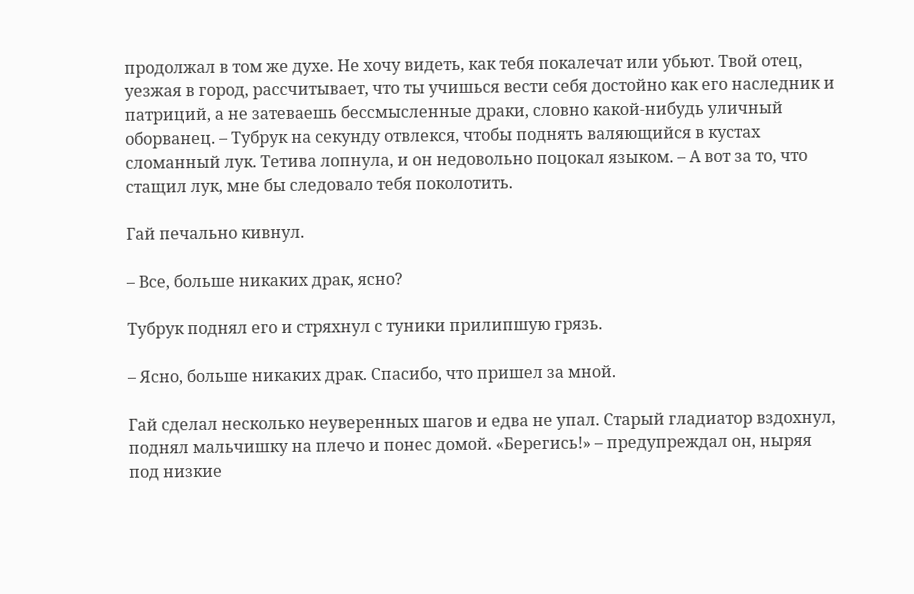продолжал в том же духе. Не хочу видеть, как тебя покалечат или убьют. Твой отец, уезжая в город, рассчитывает, что ты учишься вести себя достойно как его наследник и патриций, а не затеваешь бессмысленные драки, словно какой-нибудь уличный оборванец. – Тубрук на секунду отвлекся, чтобы поднять валяющийся в кустах сломанный лук. Тетива лопнула, и он недовольно поцокал языком. – А вот за то, что стащил лук, мне бы следовало тебя поколотить.

Гай печально кивнул.

– Все, больше никаких драк, ясно?

Тубрук поднял его и стряхнул с туники прилипшую грязь.

– Ясно, больше никаких драк. Спасибо, что пришел за мной.

Гай сделал несколько неуверенных шагов и едва не упал. Старый гладиатор вздохнул, поднял мальчишку на плечо и понес домой. «Берегись!» – предупреждал он, ныряя под низкие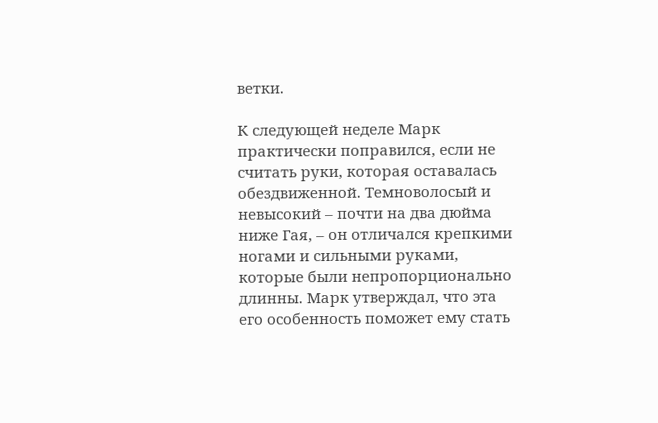ветки.

К следующей неделе Марк практически поправился, если не считать руки, которая оставалась обездвиженной. Темноволосый и невысокий – почти на два дюйма ниже Гая, – он отличался крепкими ногами и сильными руками, которые были непропорционально длинны. Марк утверждал, что эта его особенность поможет ему стать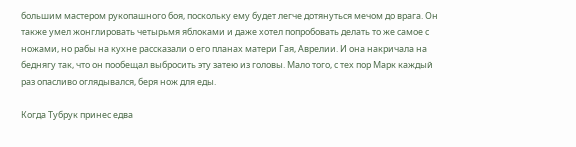большим мастером рукопашного боя, поскольку ему будет легче дотянуться мечом до врага. Он также умел жонглировать четырьмя яблоками и даже хотел попробовать делать то же самое с ножами, но рабы на кухне рассказали о его планах матери Гая, Аврелии. И она накричала на беднягу так, что он пообещал выбросить эту затею из головы. Мало того, с тех пор Марк каждый раз опасливо оглядывался, беря нож для еды.

Когда Тубрук принес едва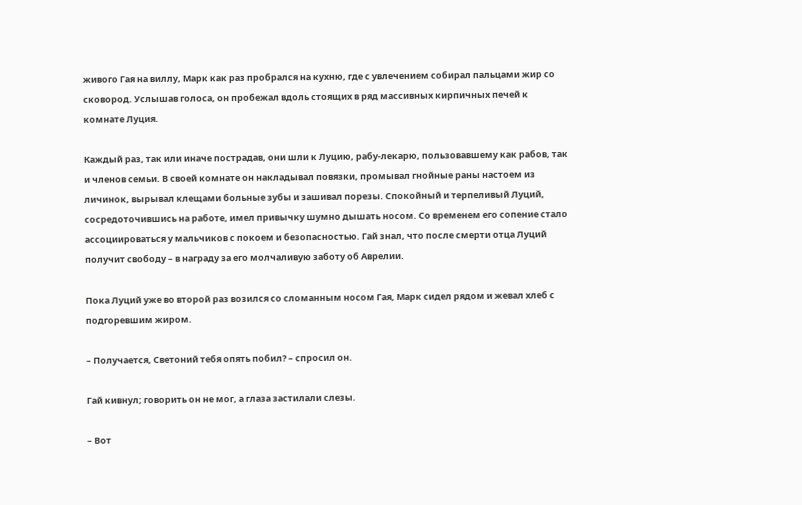живого Гая на виллу, Марк как раз пробрался на кухню, где с увлечением собирал пальцами жир со сковород. Услышав голоса, он пробежал вдоль стоящих в ряд массивных кирпичных печей к комнате Луция.

Каждый раз, так или иначе пострадав, они шли к Луцию, рабу-лекарю, пользовавшему как рабов, так и членов семьи. В своей комнате он накладывал повязки, промывал гнойные раны настоем из личинок, вырывал клещами больные зубы и зашивал порезы. Спокойный и терпеливый Луций, сосредоточившись на работе, имел привычку шумно дышать носом. Со временем его сопение стало ассоциироваться у мальчиков с покоем и безопасностью. Гай знал, что после смерти отца Луций получит свободу – в награду за его молчаливую заботу об Аврелии.

Пока Луций уже во второй раз возился со сломанным носом Гая, Марк сидел рядом и жевал хлеб с подгоревшим жиром.

– Получается, Светоний тебя опять побил? – спросил он.

Гай кивнул; говорить он не мог, а глаза застилали слезы.

– Вот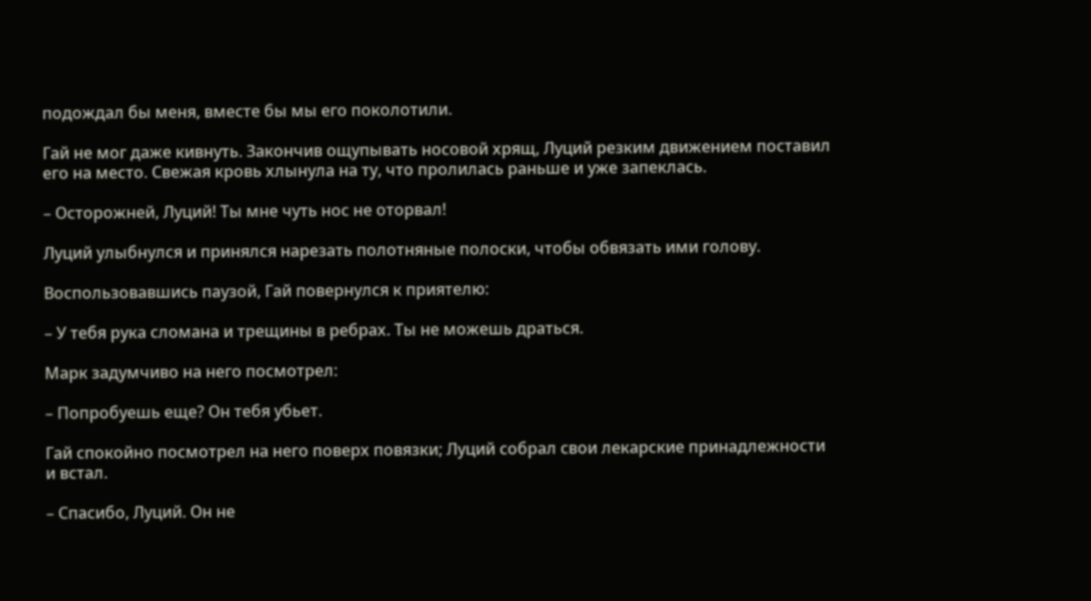подождал бы меня, вместе бы мы его поколотили.

Гай не мог даже кивнуть. Закончив ощупывать носовой хрящ, Луций резким движением поставил его на место. Свежая кровь хлынула на ту, что пролилась раньше и уже запеклась.

– Осторожней, Луций! Ты мне чуть нос не оторвал!

Луций улыбнулся и принялся нарезать полотняные полоски, чтобы обвязать ими голову.

Воспользовавшись паузой, Гай повернулся к приятелю:

– У тебя рука сломана и трещины в ребрах. Ты не можешь драться.

Марк задумчиво на него посмотрел:

– Попробуешь еще? Он тебя убьет.

Гай спокойно посмотрел на него поверх повязки; Луций собрал свои лекарские принадлежности и встал.

– Спасибо, Луций. Он не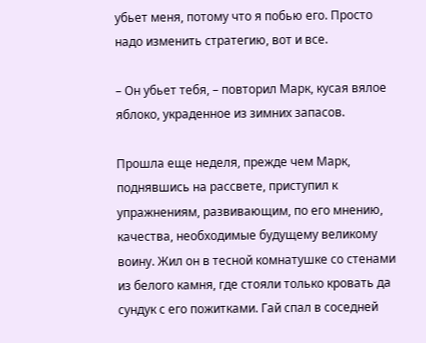убьет меня, потому что я побью его. Просто надо изменить стратегию, вот и все.

– Он убьет тебя, – повторил Марк, кусая вялое яблоко, украденное из зимних запасов.

Прошла еще неделя, прежде чем Марк, поднявшись на рассвете, приступил к упражнениям, развивающим, по его мнению, качества, необходимые будущему великому воину. Жил он в тесной комнатушке со стенами из белого камня, где стояли только кровать да сундук с его пожитками. Гай спал в соседней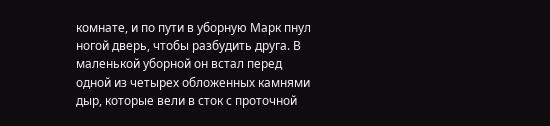комнате, и по пути в уборную Марк пнул ногой дверь, чтобы разбудить друга. В маленькой уборной он встал перед одной из четырех обложенных камнями дыр, которые вели в сток с проточной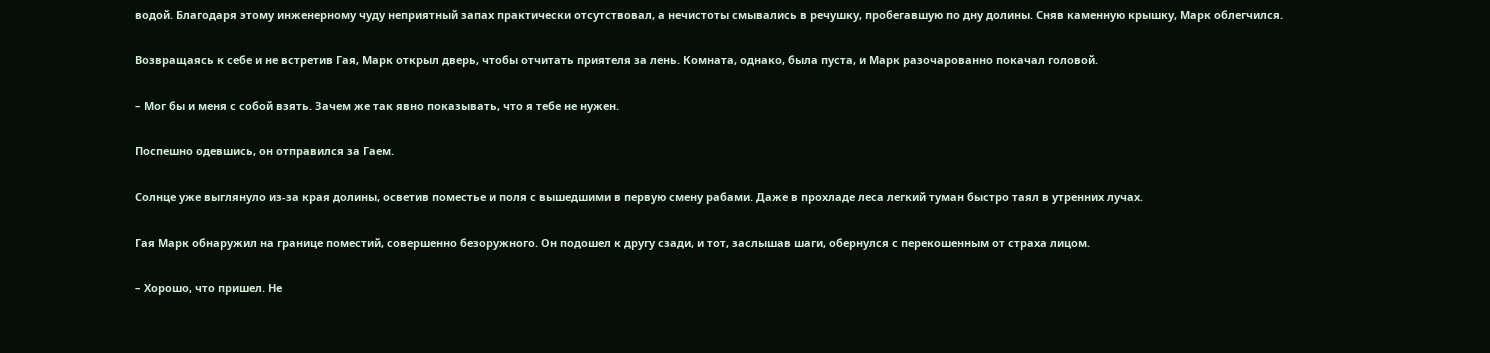водой. Благодаря этому инженерному чуду неприятный запах практически отсутствовал, а нечистоты смывались в речушку, пробегавшую по дну долины. Сняв каменную крышку, Марк облегчился.

Возвращаясь к себе и не встретив Гая, Марк открыл дверь, чтобы отчитать приятеля за лень. Комната, однако, была пуста, и Марк разочарованно покачал головой.

– Мог бы и меня с собой взять. Зачем же так явно показывать, что я тебе не нужен.

Поспешно одевшись, он отправился за Гаем.

Солнце уже выглянуло из-за края долины, осветив поместье и поля с вышедшими в первую смену рабами. Даже в прохладе леса легкий туман быстро таял в утренних лучах.

Гая Марк обнаружил на границе поместий, совершенно безоружного. Он подошел к другу сзади, и тот, заслышав шаги, обернулся с перекошенным от страха лицом.

– Хорошо, что пришел. Не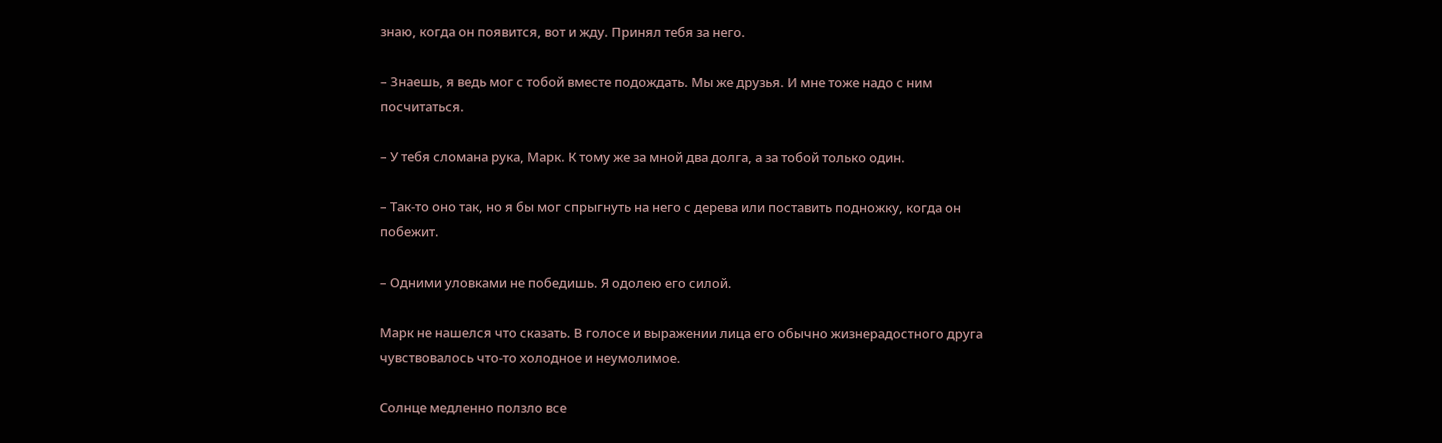знаю, когда он появится, вот и жду. Принял тебя за него.

– Знаешь, я ведь мог с тобой вместе подождать. Мы же друзья. И мне тоже надо с ним посчитаться.

– У тебя сломана рука, Марк. К тому же за мной два долга, а за тобой только один.

– Так-то оно так, но я бы мог спрыгнуть на него с дерева или поставить подножку, когда он побежит.

– Одними уловками не победишь. Я одолею его силой.

Марк не нашелся что сказать. В голосе и выражении лица его обычно жизнерадостного друга чувствовалось что-то холодное и неумолимое.

Солнце медленно ползло все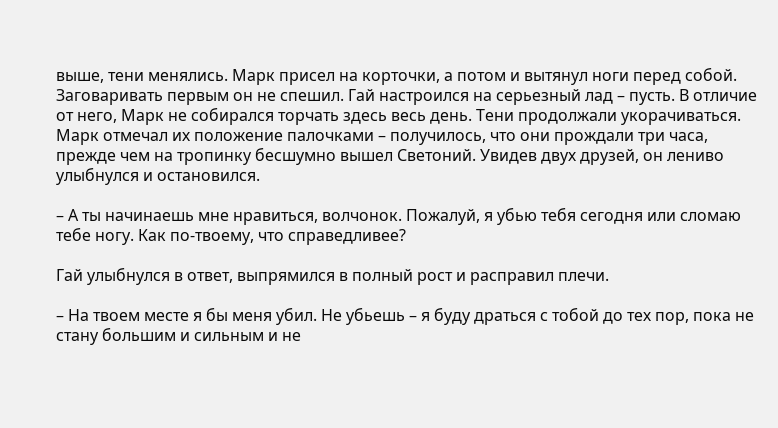выше, тени менялись. Марк присел на корточки, а потом и вытянул ноги перед собой. Заговаривать первым он не спешил. Гай настроился на серьезный лад – пусть. В отличие от него, Марк не собирался торчать здесь весь день. Тени продолжали укорачиваться. Марк отмечал их положение палочками – получилось, что они прождали три часа, прежде чем на тропинку бесшумно вышел Светоний. Увидев двух друзей, он лениво улыбнулся и остановился.

– А ты начинаешь мне нравиться, волчонок. Пожалуй, я убью тебя сегодня или сломаю тебе ногу. Как по-твоему, что справедливее?

Гай улыбнулся в ответ, выпрямился в полный рост и расправил плечи.

– На твоем месте я бы меня убил. Не убьешь – я буду драться с тобой до тех пор, пока не стану большим и сильным и не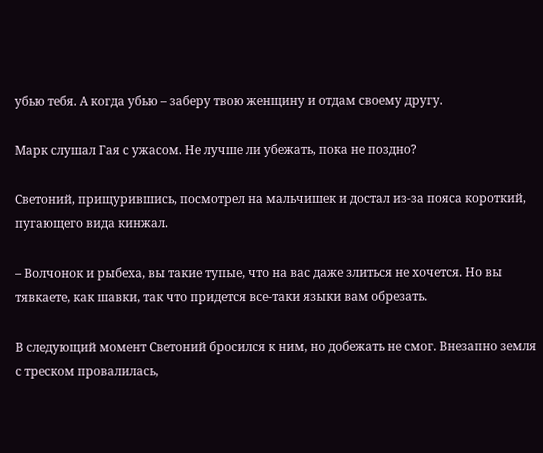убью тебя. А когда убью – заберу твою женщину и отдам своему другу.

Марк слушал Гая с ужасом. Не лучше ли убежать, пока не поздно?

Светоний, прищурившись, посмотрел на мальчишек и достал из-за пояса короткий, пугающего вида кинжал.

– Волчонок и рыбеха, вы такие тупые, что на вас даже злиться не хочется. Но вы тявкаете, как шавки, так что придется все-таки языки вам обрезать.

В следующий момент Светоний бросился к ним, но добежать не смог. Внезапно земля с треском провалилась,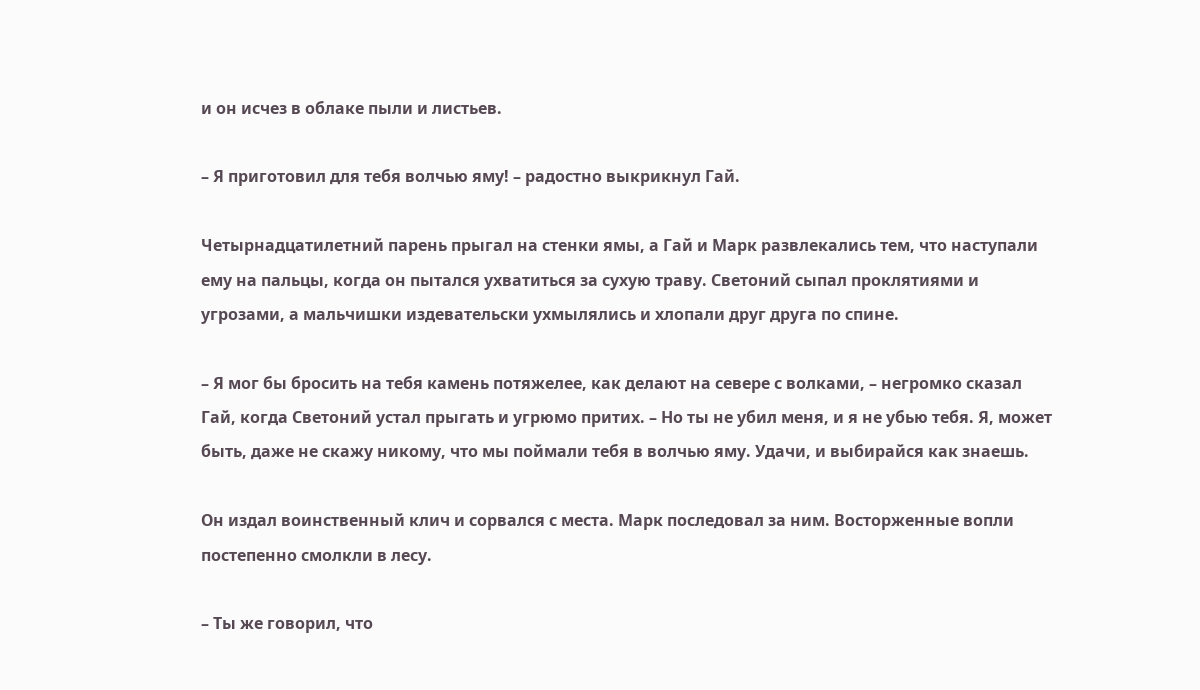и он исчез в облаке пыли и листьев.

– Я приготовил для тебя волчью яму! – радостно выкрикнул Гай.

Четырнадцатилетний парень прыгал на стенки ямы, а Гай и Марк развлекались тем, что наступали ему на пальцы, когда он пытался ухватиться за сухую траву. Светоний сыпал проклятиями и угрозами, а мальчишки издевательски ухмылялись и хлопали друг друга по спине.

– Я мог бы бросить на тебя камень потяжелее, как делают на севере с волками, – негромко сказал Гай, когда Светоний устал прыгать и угрюмо притих. – Но ты не убил меня, и я не убью тебя. Я, может быть, даже не скажу никому, что мы поймали тебя в волчью яму. Удачи, и выбирайся как знаешь.

Он издал воинственный клич и сорвался с места. Марк последовал за ним. Восторженные вопли постепенно смолкли в лесу.

– Ты же говорил, что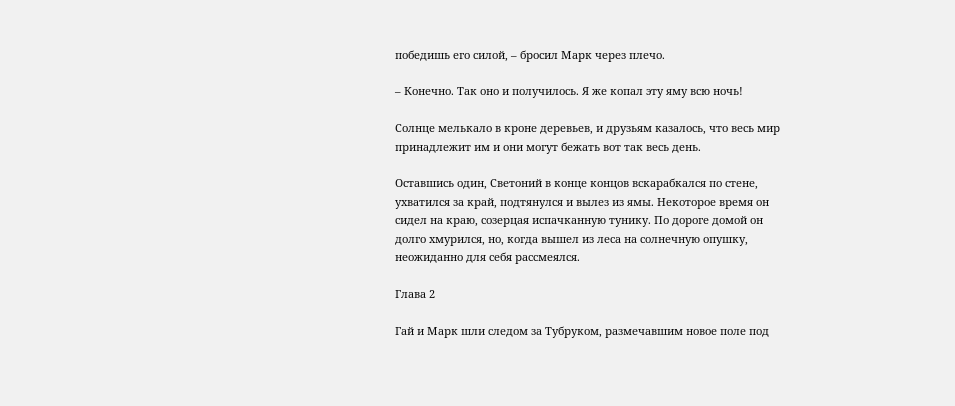победишь его силой, – бросил Марк через плечо.

– Конечно. Так оно и получилось. Я же копал эту яму всю ночь!

Солнце мелькало в кроне деревьев, и друзьям казалось, что весь мир принадлежит им и они могут бежать вот так весь день.

Оставшись один, Светоний в конце концов вскарабкался по стене, ухватился за край, подтянулся и вылез из ямы. Некоторое время он сидел на краю, созерцая испачканную тунику. По дороге домой он долго хмурился, но, когда вышел из леса на солнечную опушку, неожиданно для себя рассмеялся.

Глава 2

Гай и Марк шли следом за Тубруком, размечавшим новое поле под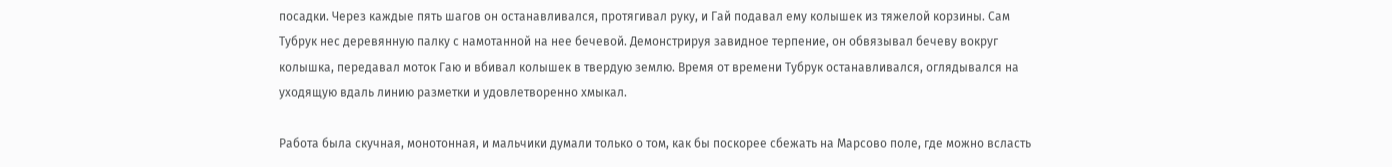посадки. Через каждые пять шагов он останавливался, протягивал руку, и Гай подавал ему колышек из тяжелой корзины. Сам Тубрук нес деревянную палку с намотанной на нее бечевой. Демонстрируя завидное терпение, он обвязывал бечеву вокруг колышка, передавал моток Гаю и вбивал колышек в твердую землю. Время от времени Тубрук останавливался, оглядывался на уходящую вдаль линию разметки и удовлетворенно хмыкал.

Работа была скучная, монотонная, и мальчики думали только о том, как бы поскорее сбежать на Марсово поле, где можно всласть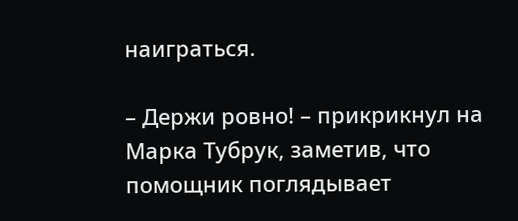наиграться.

– Держи ровно! – прикрикнул на Марка Тубрук, заметив, что помощник поглядывает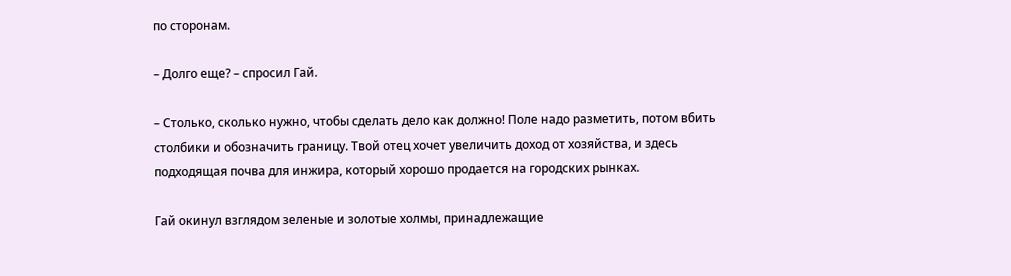по сторонам.

– Долго еще? – спросил Гай.

– Столько, сколько нужно, чтобы сделать дело как должно! Поле надо разметить, потом вбить столбики и обозначить границу. Твой отец хочет увеличить доход от хозяйства, и здесь подходящая почва для инжира, который хорошо продается на городских рынках.

Гай окинул взглядом зеленые и золотые холмы, принадлежащие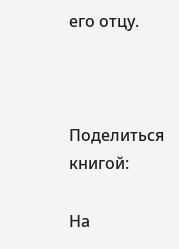его отцу.



Поделиться книгой:

На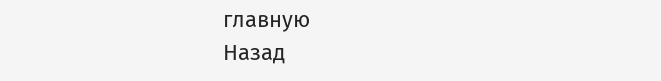главную
Назад